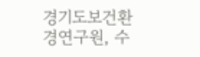경기도보건환경연구원, 수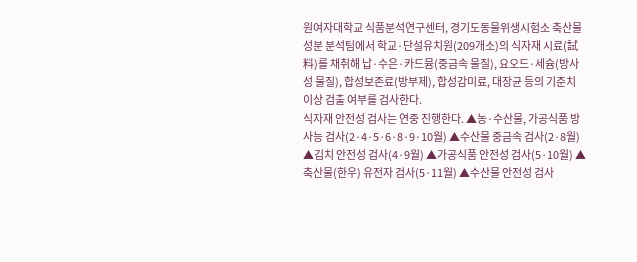원여자대학교 식품분석연구센터, 경기도동물위생시험소 축산물 성분 분석팀에서 학교·단설유치원(209개소)의 식자재 시료(試料)를 채취해 납·수은·카드뮴(중금속 물질), 요오드·세슘(방사성 물질), 합성보존료(방부제), 합성감미료, 대장균 등의 기준치 이상 검출 여부를 검사한다.
식자재 안전성 검사는 연중 진행한다. ▲농·수산물, 가공식품 방사능 검사(2·4·5·6·8·9·10월) ▲수산물 중금속 검사(2·8월) ▲김치 안전성 검사(4·9월) ▲가공식품 안전성 검사(5·10월) ▲축산물(한우) 유전자 검사(5·11월) ▲수산물 안전성 검사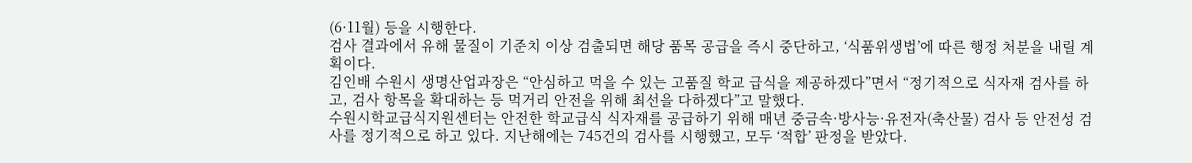(6·11월) 등을 시행한다.
검사 결과에서 유해 물질이 기준치 이상 검출되면 해당 품목 공급을 즉시 중단하고, ‘식품위생법’에 따른 행정 처분을 내릴 계획이다.
김인배 수원시 생명산업과장은 “안심하고 먹을 수 있는 고품질 학교 급식을 제공하겠다”면서 “정기적으로 식자재 검사를 하고, 검사 항목을 확대하는 등 먹거리 안전을 위해 최선을 다하겠다”고 말했다.
수원시학교급식지원센터는 안전한 학교급식 식자재를 공급하기 위해 매년 중금속·방사능·유전자(축산물) 검사 등 안전성 검사를 정기적으로 하고 있다. 지난해에는 745건의 검사를 시행했고, 모두 ‘적합’ 판정을 받았다.